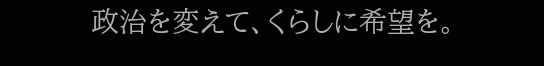政治を変えて、くらしに希望を。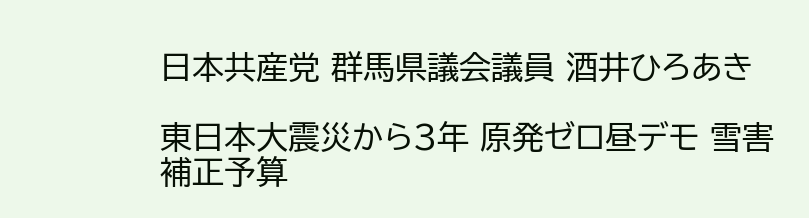日本共産党 群馬県議会議員 酒井ひろあき

東日本大震災から3年 原発ゼロ昼デモ 雪害補正予算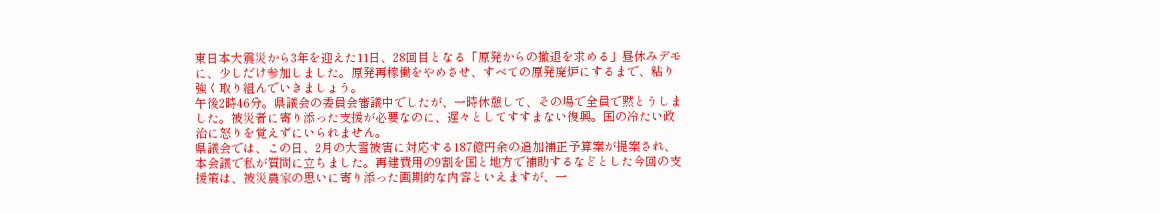東日本大震災から3年を迎えた11日、28回目となる「原発からの撤退を求める」昼休みデモに、少しだけ参加しました。原発再稼働をやめさせ、すべての原発廃炉にするまで、粘り強く取り組んでいきましょう。
午後2時46分。県議会の委員会審議中でしたが、一時休憩して、その場で全員で黙とうしました。被災者に寄り添った支援が必要なのに、遅々としてすすまない復興。国の冷たい政治に怒りを覚えずにいられません。
県議会では、この日、2月の大雪被害に対応する187億円余の追加補正予算案が提案され、本会議で私が質問に立ちました。再建費用の9割を国と地方で補助するなどとした今回の支援策は、被災農家の思いに寄り添った画期的な内容といえますが、一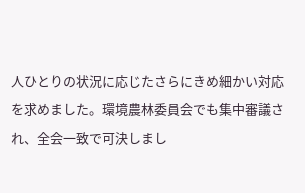人ひとりの状況に応じたさらにきめ細かい対応を求めました。環境農林委員会でも集中審議され、全会一致で可決しまし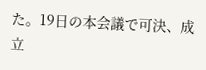た。19日の本会議で可決、成立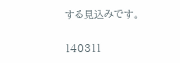する見込みです。

140311